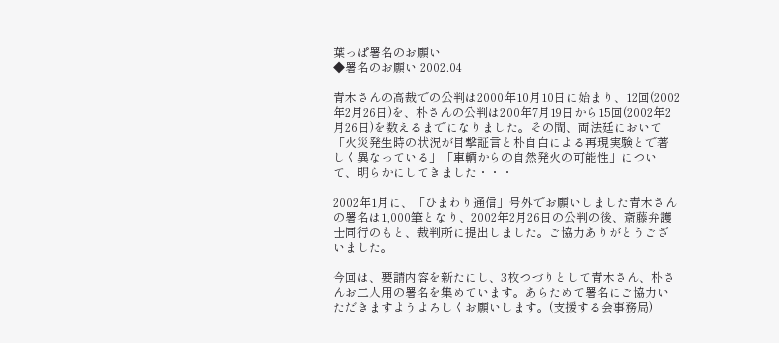葉っぱ署名のお願い
◆署名のお願い 2002.04

青木さんの高裁での公判は2000年10月10日に始まり、12回(2002年2月26日)を、朴さんの公判は200年7月19日から15回(2002年2月26日)を数えるまでになりました。その間、両法廷において「火災発生時の状況が目撃証言と朴自白による再現実験とで著しく異なっている」「車輌からの自然発火の可能性」について、明らかにしてきました・・・

2002年1月に、「ひまわり通信」号外でお願いしました青木さんの署名は1,000筆となり、2002年2月26日の公判の後、斎藤弁護士同行のもと、裁判所に提出しました。ご協力ありがとうございました。

今回は、要請内容を新たにし、3枚つづりとして青木さん、朴さんお二人用の署名を集めています。あらためて署名にご協力いただきますようよろしくお願いします。(支援する会事務局)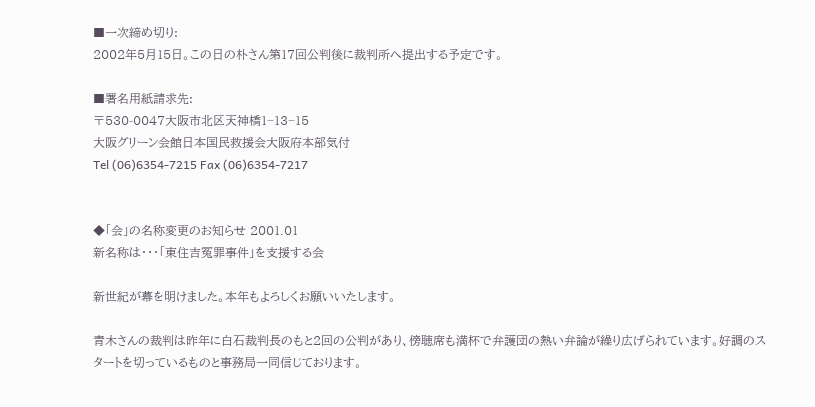■一次締め切り:
2002年5月15日。この日の朴さん第17回公判後に裁判所へ提出する予定です。

■署名用紙請求先:
〒530-0047大阪市北区天神橋1−13−15
大阪グリーン会館日本国民救援会大阪府本部気付
Tel (06)6354-7215 Fax (06)6354-7217


◆「会」の名称変更のお知らせ 2001.01
新名称は・・・「東住吉冤罪事件」を支援する会

新世紀が幕を明けました。本年もよろしくお願いいたします。

青木さんの裁判は昨年に白石裁判長のもと2回の公判があり、傍聴席も満杯で弁護団の熱い弁論が繰り広げられています。好調のスタートを切っているものと事務局一同信じております。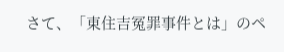さて、「東住吉冤罪事件とは」のペ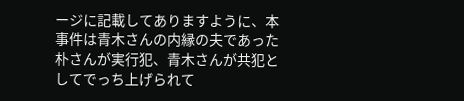ージに記載してありますように、本事件は青木さんの内縁の夫であった朴さんが実行犯、青木さんが共犯としてでっち上げられて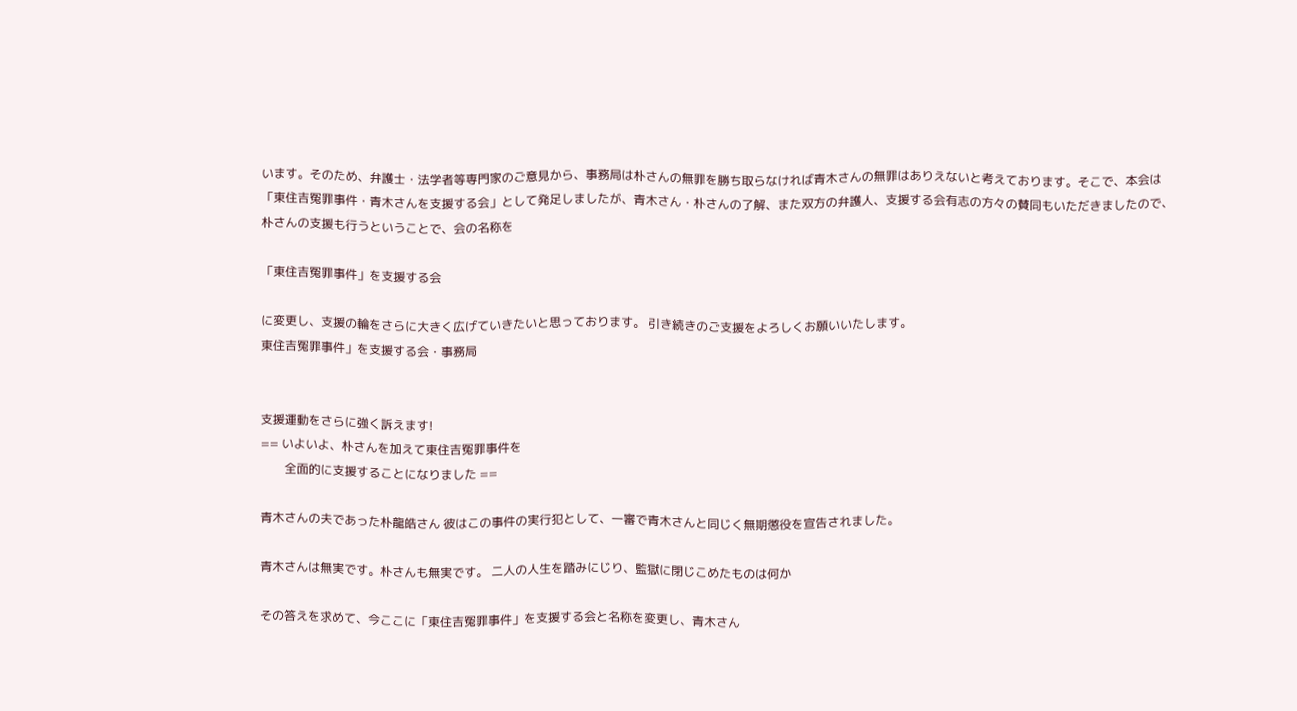います。そのため、弁護士・法学者等専門家のご意見から、事務局は朴さんの無罪を勝ち取らなければ青木さんの無罪はありえないと考えております。そこで、本会は「東住吉冤罪事件・青木さんを支援する会」として発足しましたが、青木さん・朴さんの了解、また双方の弁護人、支援する会有志の方々の賛同もいただきましたので、朴さんの支援も行うということで、会の名称を

「東住吉冤罪事件」を支援する会

に変更し、支援の輪をさらに大きく広げていきたいと思っております。 引き続きのご支援をよろしくお願いいたします。
東住吉冤罪事件」を支援する会・事務局


支援運動をさらに強く訴えます!
== いよいよ、朴さんを加えて東住吉冤罪事件を
        全面的に支援することになりました ==

青木さんの夫であった朴龍皓さん 彼はこの事件の実行犯として、一審で青木さんと同じく無期懲役を宣告されました。

青木さんは無実です。朴さんも無実です。 二人の人生を踏みにじり、監獄に閉じこめたものは何か

その答えを求めて、今ここに「東住吉冤罪事件」を支援する会と名称を変更し、青木さん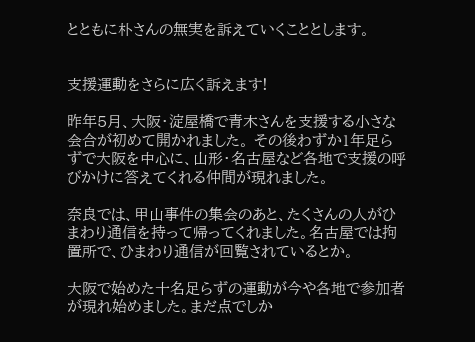とともに朴さんの無実を訴えていくこととします。


支援運動をさらに広く訴えます!

昨年5月、大阪・淀屋橋で青木さんを支援する小さな会合が初めて開かれました。 その後わずか1年足らずで大阪を中心に、山形・名古屋など各地で支援の呼びかけに答えてくれる仲間が現れました。

奈良では、甲山事件の集会のあと、たくさんの人がひまわり通信を持って帰ってくれました。名古屋では拘置所で、ひまわり通信が回覧されているとか。

大阪で始めた十名足らずの運動が今や各地で参加者が現れ始めました。まだ点でしか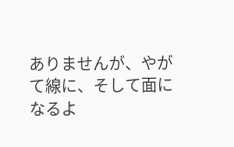ありませんが、やがて線に、そして面になるよ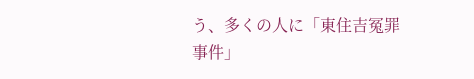う、多くの人に「東住吉冤罪事件」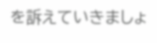を訴えていきましょ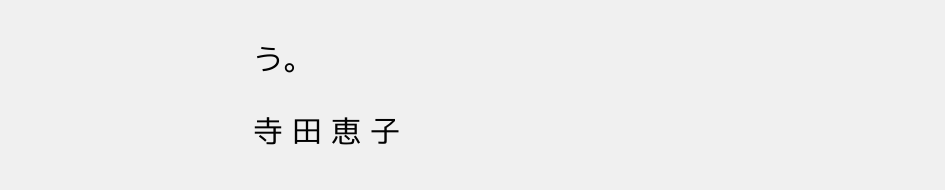う。

寺 田 恵 子